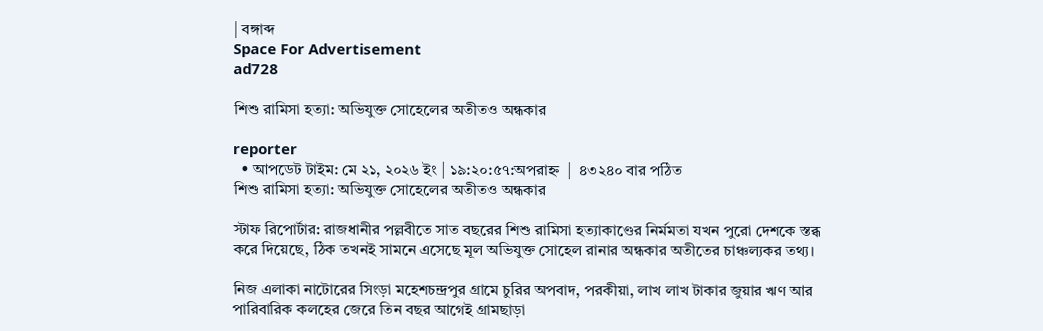| বঙ্গাব্দ
Space For Advertisement
ad728

শিশু রামিসা হত্যা: অভিযুক্ত সোহেলের অতীতও অন্ধকার

reporter
  • আপডেট টাইম: মে ২১, ২০২৬ ইং | ১৯:২০:৫৭:অপরাহ্ন  |  ৪৩২৪০ বার পঠিত
শিশু রামিসা হত্যা: অভিযুক্ত সোহেলের অতীতও অন্ধকার

স্টাফ রিপোর্টার: রাজধানীর পল্লবীতে সাত বছরের শিশু রামিসা হত্যাকাণ্ডের নির্মমতা যখন পুরো দেশকে স্তব্ধ করে দিয়েছে, ঠিক তখনই সামনে এসেছে মূল অভিযুক্ত সোহেল রানার অন্ধকার অতীতের চাঞ্চল্যকর তথ্য।

নিজ এলাকা নাটোরের সিংড়া মহেশচন্দ্রপুর গ্রামে চুরির অপবাদ, পরকীয়া, লাখ লাখ টাকার জুয়ার ঋণ আর পারিবারিক কলহের জেরে তিন বছর আগেই গ্রামছাড়া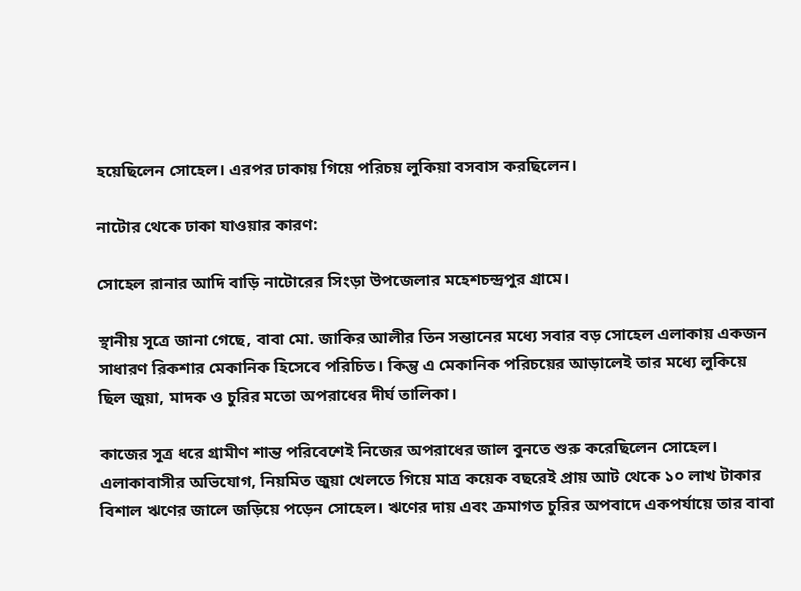হয়েছিলেন সোহেল। এরপর ঢাকায় গিয়ে পরিচয় লুকিয়া বসবাস করছিলেন।

নাটোর থেকে ঢাকা যাওয়ার কারণ:

সোহেল রানার আদি বাড়ি নাটোরের সিংড়া উপজেলার মহেশচন্দ্রপুর গ্রামে।

স্থানীয় সূত্রে জানা গেছে, বাবা মো. জাকির আলীর তিন সন্তানের মধ্যে সবার বড় সোহেল এলাকায় একজন সাধারণ রিকশার মেকানিক হিসেবে পরিচিত। কিন্তু এ মেকানিক পরিচয়ের আড়ালেই তার মধ্যে লুকিয়ে ছিল জুয়া, মাদক ও চুরির মতো অপরাধের দীর্ঘ তালিকা।

কাজের সূত্র ধরে গ্রামীণ শান্ত পরিবেশেই নিজের অপরাধের জাল বুনতে শুরু করেছিলেন সোহেল। এলাকাবাসীর অভিযোগ, নিয়মিত জুয়া খেলতে গিয়ে মাত্র কয়েক বছরেই প্রায় আট থেকে ১০ লাখ টাকার বিশাল ঋণের জালে জড়িয়ে পড়েন সোহেল। ঋণের দায় এবং ক্রমাগত চুরির অপবাদে একপর্যায়ে তার বাবা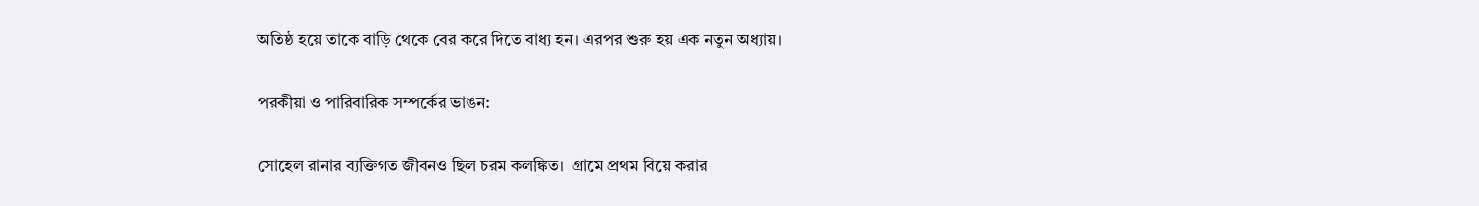অতিষ্ঠ হয়ে তাকে বাড়ি থেকে বের করে দিতে বাধ্য হন। এরপর শুরু হয় এক নতুন অধ্যায়।

পরকীয়া ও পারিবারিক সম্পর্কের ভাঙন:

সোহেল রানার ব্যক্তিগত জীবনও ছিল চরম কলঙ্কিত।  গ্রামে প্রথম বিয়ে করার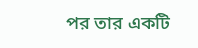পর তার একটি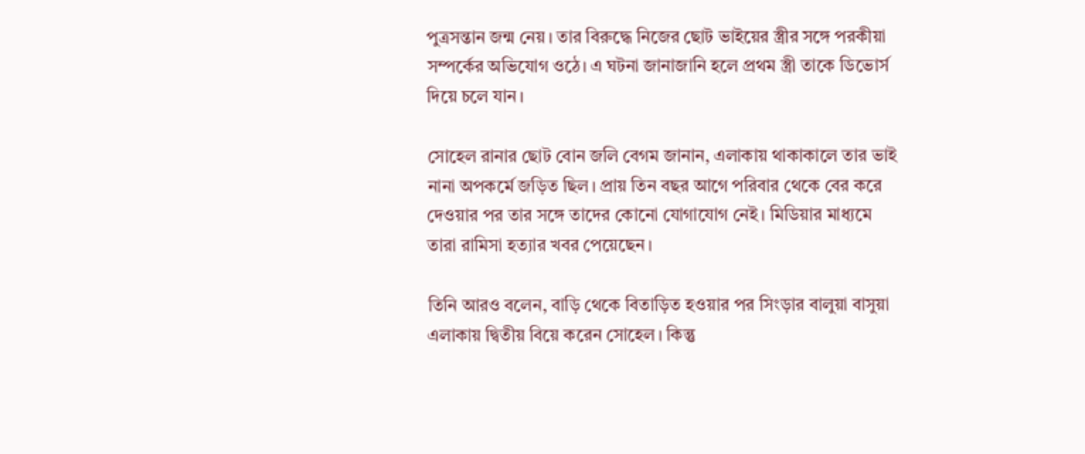পুত্রসন্তান জন্ম নেয়। তার বিরুদ্ধে নিজের ছোট ভাইয়ের স্ত্রীর সঙ্গে পরকীয়া সম্পর্কের অভিযোগ ওঠে। এ ঘটনা জানাজানি হলে প্রথম স্ত্রী তাকে ডিভোর্স দিয়ে চলে যান।

সোহেল রানার ছোট বোন জলি বেগম জানান, এলাকায় থাকাকালে তার ভাই নানা অপকর্মে জড়িত ছিল। প্রায় তিন বছর আগে পরিবার থেকে বের করে দেওয়ার পর তার সঙ্গে তাদের কোনো যোগাযোগ নেই। মিডিয়ার মাধ্যমে তারা রামিসা হত্যার খবর পেয়েছেন।

তিনি আরও বলেন, বাড়ি থেকে বিতাড়িত হওয়ার পর সিংড়ার বালুয়া বাসুয়া এলাকায় দ্বিতীয় বিয়ে করেন সোহেল। কিন্তু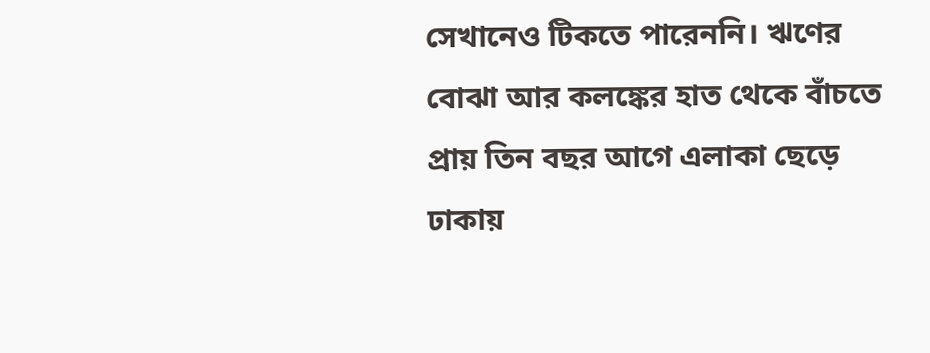সেখানেও টিকতে পারেননি। ঋণের বোঝা আর কলঙ্কের হাত থেকে বাঁচতে প্রায় তিন বছর আগে এলাকা ছেড়ে ঢাকায়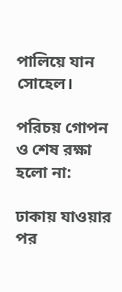পালিয়ে যান সোহেল।

পরিচয় গোপন ও শেষ রক্ষা হলো না:

ঢাকায় যাওয়ার পর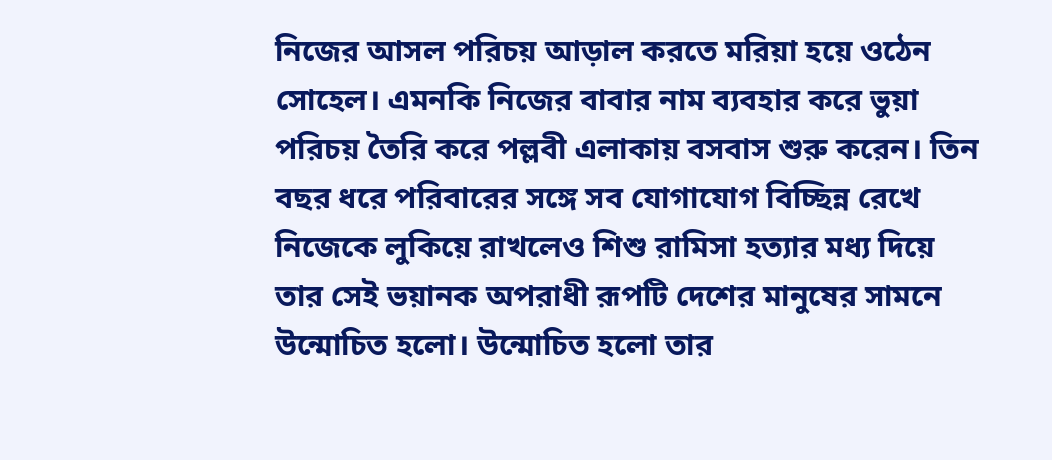নিজের আসল পরিচয় আড়াল করতে মরিয়া হয়ে ওঠেন সোহেল। এমনকি নিজের বাবার নাম ব্যবহার করে ভুয়া পরিচয় তৈরি করে পল্লবী এলাকায় বসবাস শুরু করেন। তিন বছর ধরে পরিবারের সঙ্গে সব যোগাযোগ বিচ্ছিন্ন রেখে নিজেকে লুকিয়ে রাখলেও শিশু রামিসা হত্যার মধ্য দিয়ে তার সেই ভয়ানক অপরাধী রূপটি দেশের মানুষের সামনে উন্মোচিত হলো। উন্মোচিত হলো তার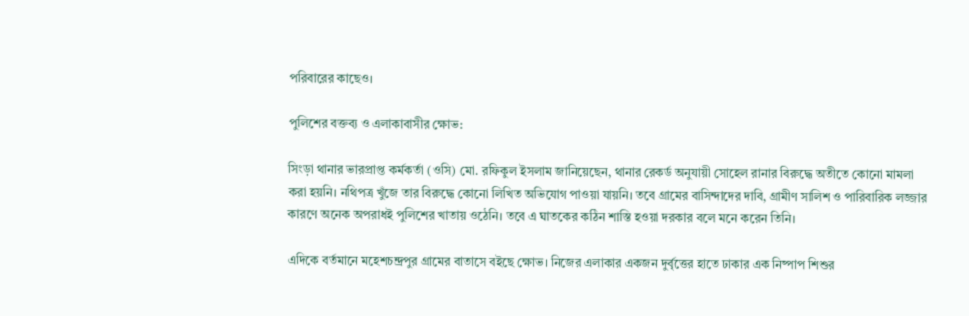পরিবারের কাছেও।

পুলিশের বক্তব্য ও এলাকাবাসীর ক্ষোভ:

সিংড়া থানার ভারপ্রাপ্ত কর্মকর্তা (ওসি) মো. রফিকুল ইসলাম জানিয়েছেন, থানার রেকর্ড অনুযায়ী সোহেল রানার বিরুদ্ধে অতীতে কোনো মামলা করা হয়নি। নথিপত্র খুঁজে তার বিরুদ্ধে কোনো লিখিত অভিযোগ পাওয়া যায়নি। তবে গ্রামের বাসিন্দাদের দাবি, গ্রামীণ সালিশ ও পারিবারিক লজ্জার কারণে অনেক অপরাধই পুলিশের খাতায় ওঠেনি। তবে এ ঘাতকের কঠিন শাস্তি হওয়া দরকার বলে মনে করেন তিনি।

এদিকে বর্তমানে মহেশচন্দ্রপুর গ্রামের বাতাসে বইছে ক্ষোভ। নিজের এলাকার একজন দুর্বৃত্তের হাতে ঢাকার এক নিষ্পাপ শিশুর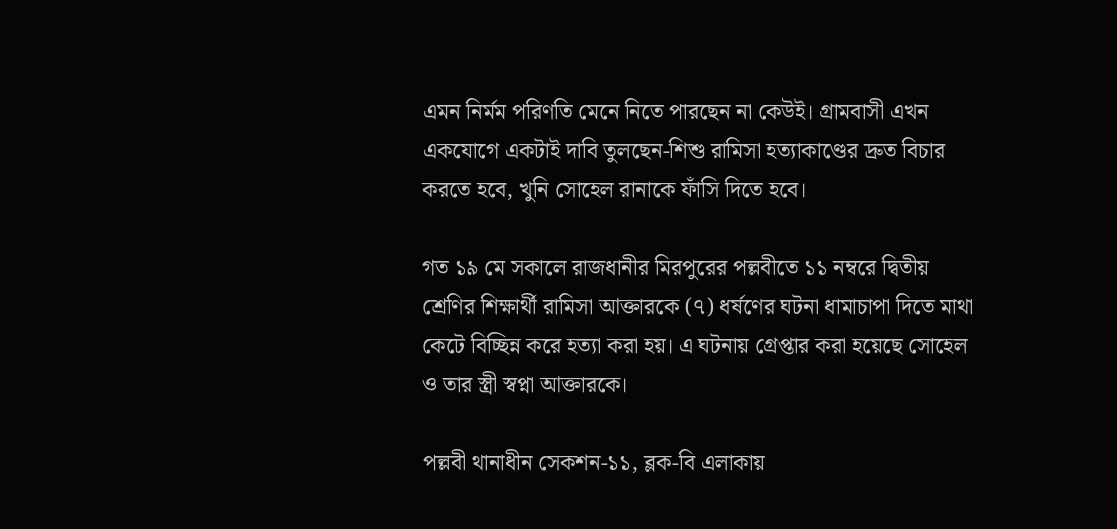এমন নির্মম পরিণতি মেনে নিতে পারছেন না কেউই। গ্রামবাসী এখন একযোগে একটাই দাবি তুলছেন-শিশু রামিসা হত্যাকাণ্ডের দ্রুত বিচার করতে হবে, খুনি সোহেল রানাকে ফাঁসি দিতে হবে।

গত ১৯ মে সকালে রাজধানীর মিরপুরের পল্লবীতে ১১ নম্বরে দ্বিতীয় শ্রেণির শিক্ষার্থী রামিসা আক্তারকে (৭) ধর্ষণের ঘটনা ধামাচাপা দিতে মাথা কেটে বিচ্ছিন্ন করে হত্যা করা হয়। এ ঘটনায় গ্রেপ্তার করা হয়েছে সোহেল ও তার স্ত্রী স্বপ্না আক্তারকে।

পল্লবী থানাধীন সেকশন-১১, ব্লক-বি এলাকায়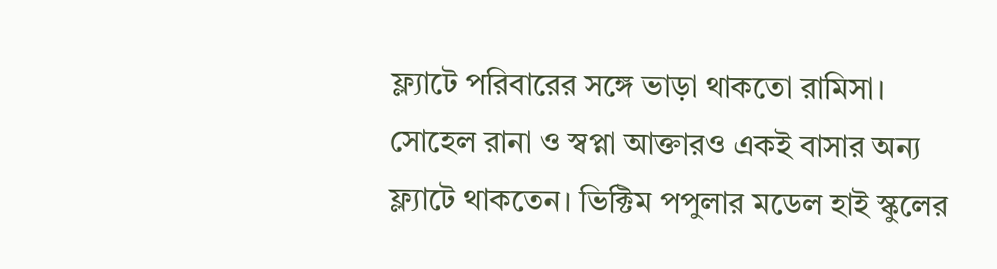ফ্ল্যাটে পরিবারের সঙ্গে ভাড়া থাকতো রামিসা। সোহেল রানা ও স্বপ্না আক্তারও একই বাসার অন্য ফ্ল্যাটে থাকতেন। ভিক্টিম পপুলার মডেল হাই স্কুলের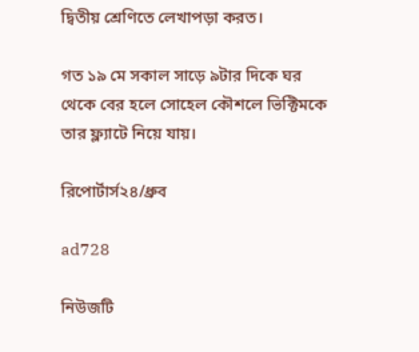দ্বিতীয় শ্রেণিতে লেখাপড়া করত।

গত ১৯ মে সকাল সাড়ে ৯টার দিকে ঘর থেকে বের হলে সোহেল কৌশলে ভিক্টিমকে তার ফ্ল্যাটে নিয়ে যায়।

রিপোর্টার্স২৪/ধ্রুব

ad728

নিউজটি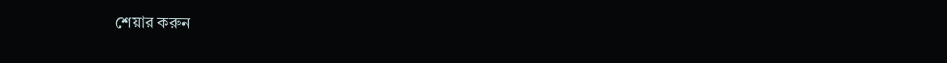শেয়ার করুন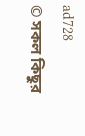ad728
© সকল কিছুর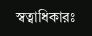স্বত্বাধিকারঃ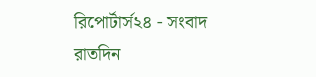রিপোর্টার্স২৪ - সংবাদ রাতদিন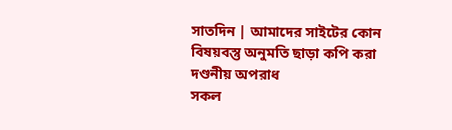সাতদিন | আমাদের সাইটের কোন বিষয়বস্তু অনুমতি ছাড়া কপি করা দণ্ডনীয় অপরাধ
সকল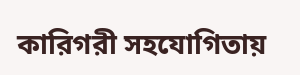কারিগরী সহযোগিতায়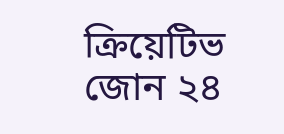ক্রিয়েটিভ জোন ২৪